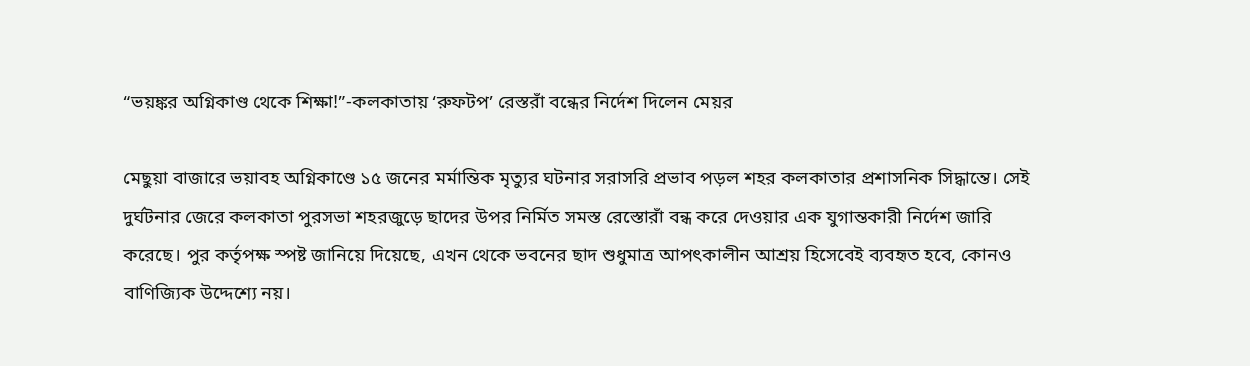“ভয়ঙ্কর অগ্নিকাণ্ড থেকে শিক্ষা!”-কলকাতায় ‘রুফটপ’ রেস্তরাঁ বন্ধের নির্দেশ দিলেন মেয়র

মেছুয়া বাজারে ভয়াবহ অগ্নিকাণ্ডে ১৫ জনের মর্মান্তিক মৃত্যুর ঘটনার সরাসরি প্রভাব পড়ল শহর কলকাতার প্রশাসনিক সিদ্ধান্তে। সেই দুর্ঘটনার জেরে কলকাতা পুরসভা শহরজুড়ে ছাদের উপর নির্মিত সমস্ত রেস্তোরাঁ বন্ধ করে দেওয়ার এক যুগান্তকারী নির্দেশ জারি করেছে। পুর কর্তৃপক্ষ স্পষ্ট জানিয়ে দিয়েছে, এখন থেকে ভবনের ছাদ শুধুমাত্র আপৎকালীন আশ্রয় হিসেবেই ব্যবহৃত হবে, কোনও বাণিজ্যিক উদ্দেশ্যে নয়।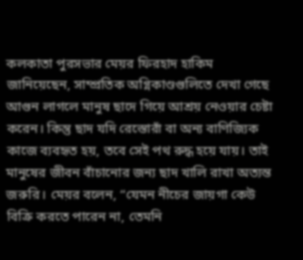কলকাতা পুরসভার মেয়র ফিরহাদ হাকিম জানিয়েছেন, সাম্প্রতিক অগ্নিকাণ্ডগুলিতে দেখা গেছে আগুন লাগলে মানুষ ছাদে গিয়ে আশ্রয় নেওয়ার চেষ্টা করেন। কিন্তু ছাদ যদি রেস্তোরাঁ বা অন্য বাণিজ্যিক কাজে ব্যবহৃত হয়, তবে সেই পথ রুদ্ধ হয়ে যায়। তাই মানুষের জীবন বাঁচানোর জন্য ছাদ খালি রাখা অত্যন্ত জরুরি। মেয়র বলেন, “যেমন নীচের জায়গা কেউ বিক্রি করতে পারেন না, তেমনি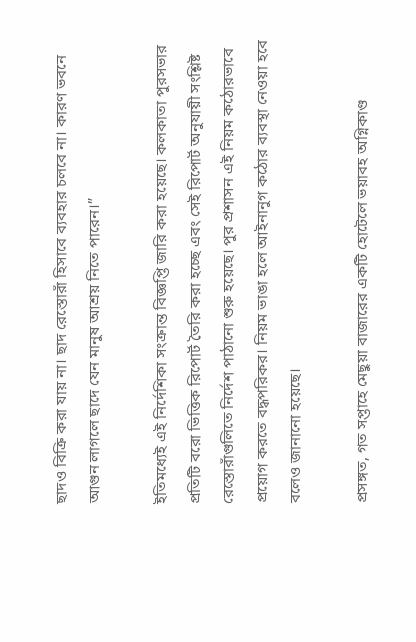ছাদও বিক্রি করা যায় না। ছাদ রেস্তোরাঁ হিসাবে ব্যবহার চলবে না। কারণ ভবনে আগুন লাগলে ছাদে যেন মানুষ আশ্রয় নিতে পারেন।”

ইতিমধ্যেই এই নির্দেশিকা সংক্রান্ত বিজ্ঞপ্তি জারি করা হয়েছে। কলকাতা পুরসভার প্রতিটি বরো ভিত্তিক রিপোর্ট তৈরি করা হচ্ছে এবং সেই রিপোর্ট অনুযায়ী সংশ্লিষ্ট রেস্তোরাঁগুলিতে নির্দেশ পাঠানো শুরু হয়েছে। পুর প্রশাসন এই নিয়ম কঠোরভাবে প্রয়োগ করতে বদ্ধপরিকর। নিয়ম ভাঙা হলে আইনানুগ কঠোর ব্যবস্থা নেওয়া হবে বলেও জানানো হয়েছে।

প্রসঙ্গত, গত সপ্তাহে মেছুয়া বাজারের একটি হোটেলে ভয়াবহ অগ্নিকাণ্ড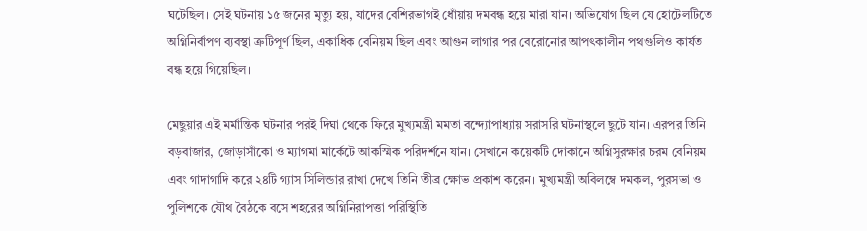ঘটেছিল। সেই ঘটনায় ১৫ জনের মৃত্যু হয়, যাদের বেশিরভাগই ধোঁয়ায় দমবন্ধ হয়ে মারা যান। অভিযোগ ছিল যে হোটেলটিতে অগ্নিনির্বাপণ ব্যবস্থা ত্রুটিপূর্ণ ছিল, একাধিক বেনিয়ম ছিল এবং আগুন লাগার পর বেরোনোর আপৎকালীন পথগুলিও কার্যত বন্ধ হয়ে গিয়েছিল।

মেছুয়ার এই মর্মান্তিক ঘটনার পরই দিঘা থেকে ফিরে মুখ্যমন্ত্রী মমতা বন্দ্যোপাধ্যায় সরাসরি ঘটনাস্থলে ছুটে যান। এরপর তিনি বড়বাজার, জোড়াসাঁকো ও ম্যাগমা মার্কেটে আকস্মিক পরিদর্শনে যান। সেখানে কয়েকটি দোকানে অগ্নিসুরক্ষার চরম বেনিয়ম এবং গাদাগাদি করে ২৪টি গ্যাস সিলিন্ডার রাখা দেখে তিনি তীব্র ক্ষোভ প্রকাশ করেন। মুখ্যমন্ত্রী অবিলম্বে দমকল, পুরসভা ও পুলিশকে যৌথ বৈঠকে বসে শহরের অগ্নিনিরাপত্তা পরিস্থিতি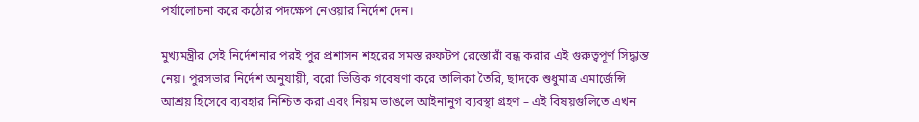পর্যালোচনা করে কঠোর পদক্ষেপ নেওয়ার নির্দেশ দেন।

মুখ্যমন্ত্রীর সেই নির্দেশনার পরই পুর প্রশাসন শহরের সমস্ত রুফটপ রেস্তোরাঁ বন্ধ করার এই গুরুত্বপূর্ণ সিদ্ধান্ত নেয়। পুরসভার নির্দেশ অনুযায়ী, বরো ভিত্তিক গবেষণা করে তালিকা তৈরি, ছাদকে শুধুমাত্র এমার্জেন্সি আশ্রয় হিসেবে ব্যবহার নিশ্চিত করা এবং নিয়ম ভাঙলে আইনানুগ ব্যবস্থা গ্রহণ – এই বিষয়গুলিতে এখন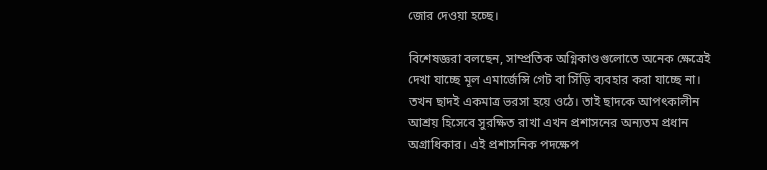জোর দেওয়া হচ্ছে।

বিশেষজ্ঞরা বলছেন, সাম্প্রতিক অগ্নিকাণ্ডগুলোতে অনেক ক্ষেত্রেই দেখা যাচ্ছে মূল এমার্জেন্সি গেট বা সিঁড়ি ব্যবহার করা যাচ্ছে না। তখন ছাদই একমাত্র ভরসা হয়ে ওঠে। তাই ছাদকে আপৎকালীন আশ্রয় হিসেবে সুরক্ষিত রাখা এখন প্রশাসনের অন্যতম প্রধান অগ্রাধিকার। এই প্রশাসনিক পদক্ষেপ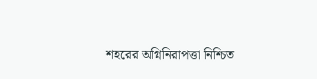শহরের অগ্নিনিরাপত্তা নিশ্চিত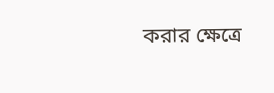করার ক্ষেত্রে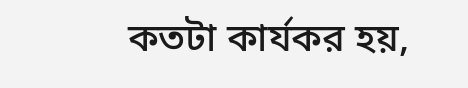কতটা কার্যকর হয়,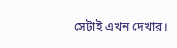সেটাই এখন দেখার।